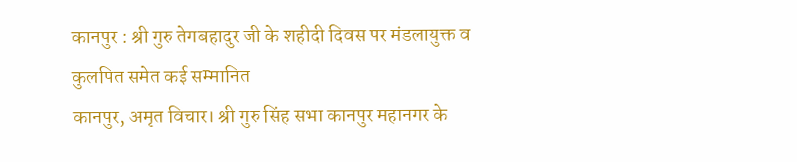कानपुर : श्री गुरु तेगबहादुर जी के शहीदी दिवस पर मंडलायुक्त व कुलपित समेत कई सम्मानित
कानपुर, अमृत विचार। श्री गुरु सिंह सभा कानपुर महानगर के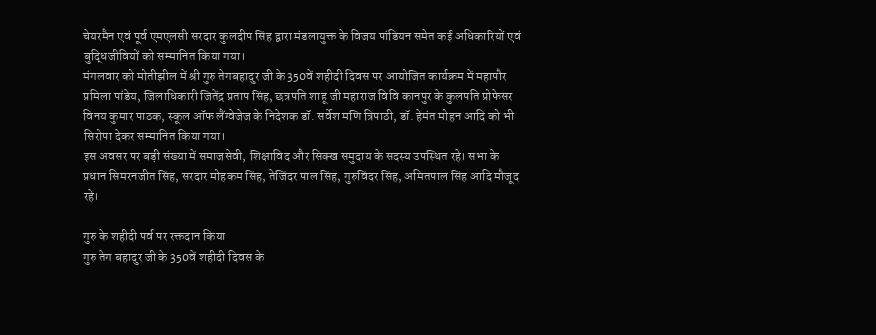चेयरमैन एवं पूर्व एमएलसी सरदार कुलदीप सिंह द्वारा मंडलायुक्त के विजय पांडियन समेत कई अधिकारियों एवं बुद्धिजीवियों को सम्मानित किया गया।
मंगलवार को मोतीझील में श्री गुरु तेगबहादुर जी के 350वें शहीदी दिवस पर आयोजित कार्यक्रम में महापौर प्रमिला पांडेय, जिलाधिकारी जितेंद्र प्रताप सिंह, छत्रपति शाहू जी महाराज विवि कानपुर के कुलपति प्रोफेसर विनय कुमार पाठक, स्कूल ऑफ लैंग्वेजेज के निदेशक डॉ. सर्वेश मणि त्रिपाठी, डॉ. हेमंत मोहन आदि को भी सिरोपा देकर सम्मानित किया गया।
इस अवसर पर बड़ी संख्या में समाजसेवी, शिक्षाविद और सिक्ख समुदाय के सदस्य उपस्थित रहे। सभा के प्रधान सिमरनजीत सिंह, सरदार मोहकम सिंह, तेजिंदर पाल सिंह, गुरुविंदर सिंह, अमितपाल सिंह आदि मौजूद रहे।

गुरु के शहीदी पर्व पर रक्तदान किया
गुरु तेग बहादुर जी के 350वें शहीदी दिवस के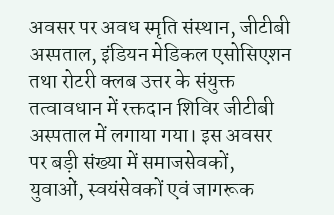अवसर पर अवध स्मृति संस्थान, जीटीबी अस्पताल, इंडियन मेडिकल एसोसिएशन तथा रोटरी क्लब उत्तर के संयुक्त तत्वावधान में रक्तदान शिविर जीटीबी अस्पताल में लगाया गया। इस अवसर पर बड़ी संख्या में समाजसेवकों, युवाओं, स्वयंसेवकों एवं जागरूक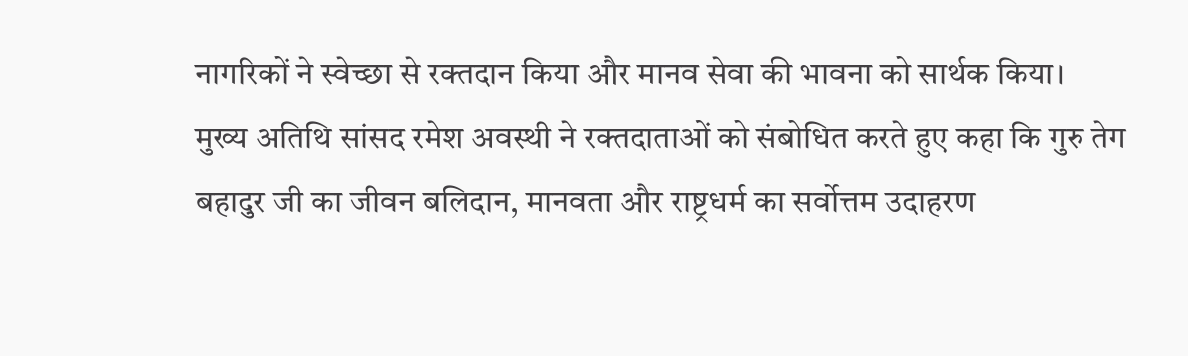नागरिकों ने स्वेच्छा से रक्तदान किया और मानव सेवा की भावना को सार्थक किया।
मुख्य अतिथि सांसद रमेश अवस्थी ने रक्तदाताओं को संबोधित करते हुए कहा कि गुरु तेग बहादुर जी का जीवन बलिदान, मानवता और राष्ट्रधर्म का सर्वोत्तम उदाहरण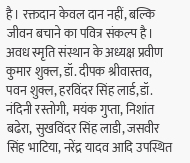है। रक्तदान केवल दान नहीं, बल्कि जीवन बचाने का पवित्र संकल्प है। अवध स्मृति संस्थान के अध्यक्ष प्रवीण कुमार शुक्ल, डॉ. दीपक श्रीवास्तव, पवन शुक्ल, हरविंदर सिंह लार्ड,डॉ. नंदिनी रस्तोगी, मयंक गुप्ता, निशांत बढेरा, सुखविंदर सिंह लाडी, जसवीर सिंह भाटिया, नरेंद्र यादव आदि उपस्थित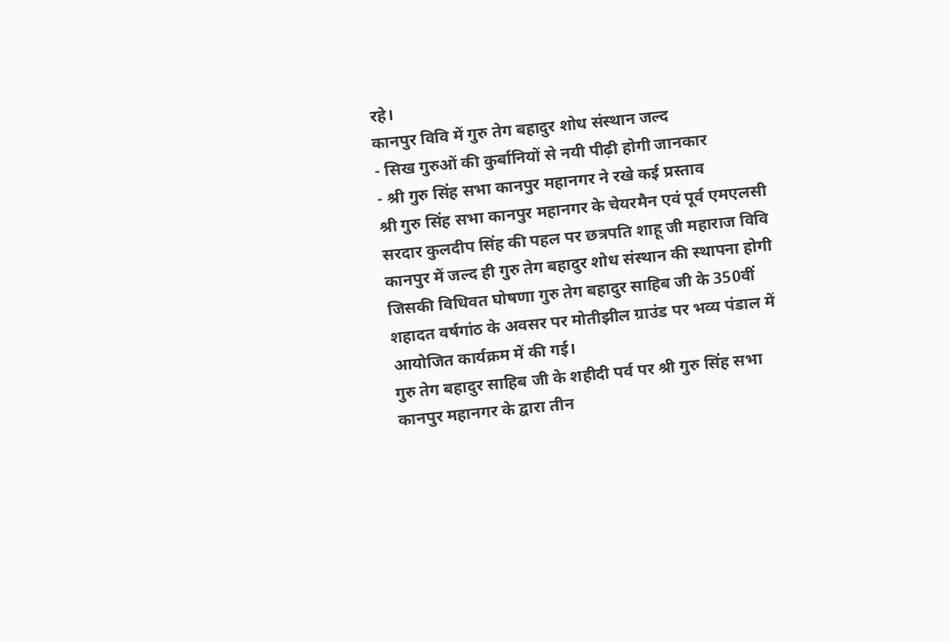रहे।
कानपुर विवि में गुरु तेग बहादुर शोध संस्थान जल्द
- सिख गुरुओं की कुर्बानियों से नयी पीढ़ी होगी जानकार
- श्री गुरु सिंह सभा कानपुर महानगर ने रखे कई प्रस्ताव
श्री गुरु सिंह सभा कानपुर महानगर के चेयरमैन एवं पूर्व एमएलसी सरदार कुलदीप सिंह की पहल पर छत्रपति शाहू जी महाराज विवि कानपुर में जल्द ही गुरु तेग बहादुर शोध संस्थान की स्थापना होगी जिसकी विधिवत घोषणा गुरु तेग बहादुर साहिब जी के 350वीं शहादत वर्षगांठ के अवसर पर मोतीझील ग्राउंड पर भव्य पंडाल में आयोजित कार्यक्रम में की गई।
गुरु तेग बहादुर साहिब जी के शहीदी पर्व पर श्री गुरु सिंह सभा कानपुर महानगर के द्वारा तीन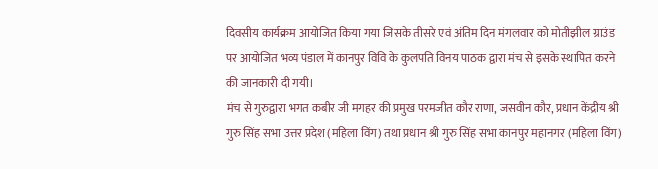दिवसीय कार्यक्रम आयोजित किया गया जिसके तीसरे एवं अंतिम दिन मंगलवार को मोतीझील ग्राउंड पर आयोजित भव्य पंडाल में कानपुर विवि के कुलपति विनय पाठक द्वारा मंच से इसके स्थापित करने की जानकारी दी गयी।
मंच से गुरुद्वारा भगत कबीर जी मगहर की प्रमुख परमजीत कौर राणा, जसवीन कौर, प्रधान केंद्रीय श्री गुरु सिंह सभा उत्तर प्रदेश (महिला विंग) तथा प्रधान श्री गुरु सिंह सभा कानपुर महानगर (महिला विंग)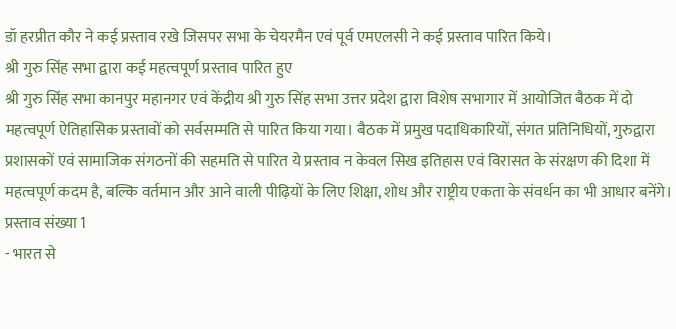डॉ हरप्रीत कौर ने कई प्रस्ताव रखे जिसपर सभा के चेयरमैन एवं पूर्व एमएलसी ने कई प्रस्ताव पारित किये।
श्री गुरु सिंह सभा द्वारा कई महत्वपूर्ण प्रस्ताव पारित हुए
श्री गुरु सिंह सभा कानपुर महानगर एवं केंद्रीय श्री गुरु सिंह सभा उत्तर प्रदेश द्वारा विशेष सभागार में आयोजित बैठक में दो महत्वपूर्ण ऐतिहासिक प्रस्तावों को सर्वसम्मति से पारित किया गया। बैठक में प्रमुख पदाधिकारियों, संगत प्रतिनिधियों, गुरुद्वारा प्रशासकों एवं सामाजिक संगठनों की सहमति से पारित ये प्रस्ताव न केवल सिख इतिहास एवं विरासत के संरक्षण की दिशा में महत्वपूर्ण कदम है, बल्कि वर्तमान और आने वाली पीढ़ियों के लिए शिक्षा, शोध और राष्ट्रीय एकता के संवर्धन का भी आधार बनेंगे।
प्रस्ताव संख्या 1
- भारत से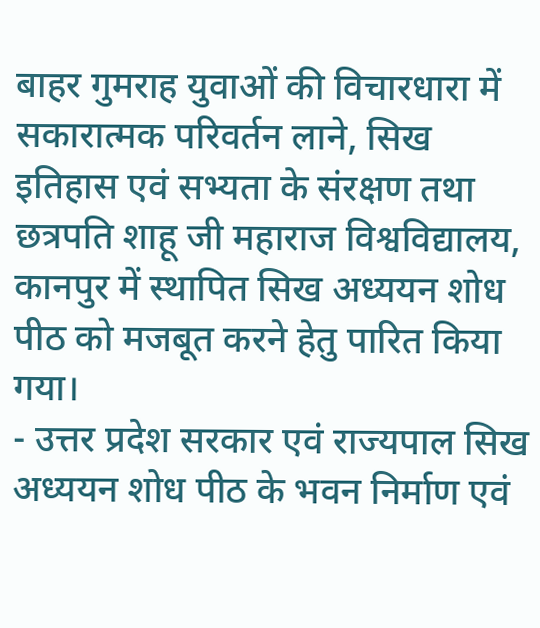बाहर गुमराह युवाओं की विचारधारा में सकारात्मक परिवर्तन लाने, सिख इतिहास एवं सभ्यता के संरक्षण तथा छत्रपति शाहू जी महाराज विश्वविद्यालय, कानपुर में स्थापित सिख अध्ययन शोध पीठ को मजबूत करने हेतु पारित किया गया।
- उत्तर प्रदेश सरकार एवं राज्यपाल सिख अध्ययन शोध पीठ के भवन निर्माण एवं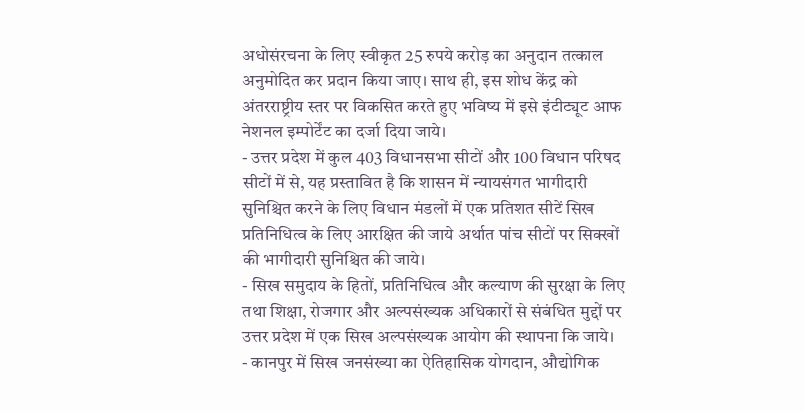अधोसंरचना के लिए स्वीकृत 25 रुपये करोड़ का अनुदान तत्काल अनुमोदित कर प्रदान किया जाए। साथ ही, इस शोध केंद्र को अंतरराष्ट्रीय स्तर पर विकसित करते हुए भविष्य में इसे इंटीट्यूट आफ नेशनल इम्पोर्टेंट का दर्जा दिया जाये।
- उत्तर प्रदेश में कुल 403 विधानसभा सीटों और 100 विधान परिषद सीटों में से, यह प्रस्तावित है कि शासन में न्यायसंगत भागीदारी सुनिश्चित करने के लिए विधान मंडलों में एक प्रतिशत सीटें सिख प्रतिनिधित्व के लिए आरक्षित की जाये अर्थात पांच सीटों पर सिक्खों की भागीदारी सुनिश्चित की जाये।
- सिख समुदाय के हितों, प्रतिनिधित्व और कल्याण की सुरक्षा के लिए तथा शिक्षा, रोजगार और अल्पसंख्यक अधिकारों से संबंधित मुद्दों पर उत्तर प्रदेश में एक सिख अल्पसंख्यक आयोग की स्थापना कि जाये।
- कानपुर में सिख जनसंख्या का ऐतिहासिक योगदान, औद्योगिक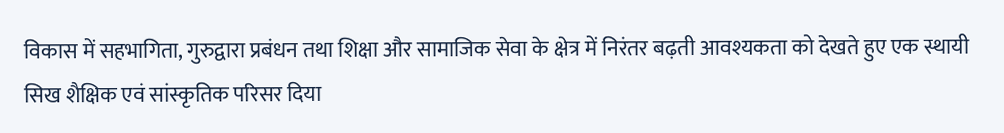विकास में सहभागिता, गुरुद्वारा प्रबंधन तथा शिक्षा और सामाजिक सेवा के क्षेत्र में निरंतर बढ़ती आवश्यकता को देखते हुए एक स्थायी सिख शैक्षिक एवं सांस्कृतिक परिसर दिया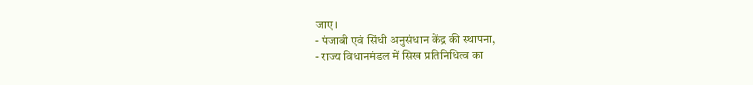जाए।
- पंजाबी एवं सिंधी अनुसंधान केंद्र की स्थापना,
- राज्य विधानमंडल में सिख प्रतिनिधित्व का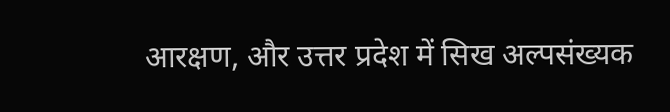आरक्षण, और उत्तर प्रदेश में सिख अल्पसंख्यक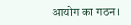आयोग का गठन।